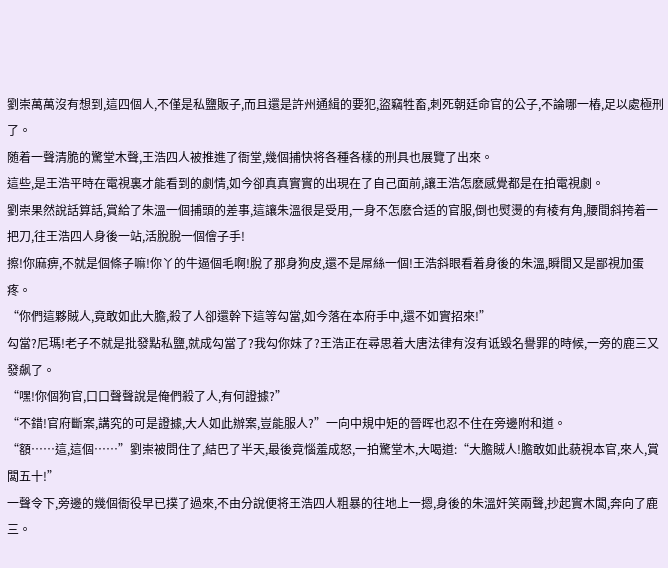劉崇萬萬沒有想到,這四個人,不僅是私鹽販子,而且還是許州通緝的要犯,盜竊牲畜,刺死朝廷命官的公子,不論哪一樁,足以處極刑了。
随着一聲清脆的驚堂木聲,王浩四人被推進了衙堂,幾個捕快将各種各樣的刑具也展覽了出來。
這些,是王浩平時在電視裏才能看到的劇情,如今卻真真實實的出現在了自己面前,讓王浩怎麽感覺都是在拍電視劇。
劉崇果然說話算話,賞給了朱溫一個捕頭的差事,這讓朱溫很是受用,一身不怎麽合适的官服,倒也熨燙的有棱有角,腰間斜挎着一把刀,往王浩四人身後一站,活脫脫一個儈子手!
擦!你麻痹,不就是個條子嘛!你丫的牛逼個毛啊!脫了那身狗皮,還不是屌絲一個!王浩斜眼看着身後的朱溫,瞬間又是鄙視加蛋疼。
“你們這夥賊人,竟敢如此大膽,殺了人卻還幹下這等勾當,如今落在本府手中,還不如實招來!”
勾當?尼瑪!老子不就是批發點私鹽,就成勾當了?我勾你妹了?王浩正在尋思着大唐法律有沒有诋毀名譽罪的時候,一旁的鹿三又發飙了。
“嘿!你個狗官,口口聲聲說是俺們殺了人,有何證據?”
“不錯!官府斷案,講究的可是證據,大人如此辦案,豈能服人?”一向中規中矩的晉晖也忍不住在旁邊附和道。
“額……這,這個……”劉崇被問住了,結巴了半天,最後竟惱羞成怒,一拍驚堂木,大喝道:“大膽賊人!膽敢如此藐視本官,來人,賞闆五十!”
一聲令下,旁邊的幾個衙役早已撲了過來,不由分說便将王浩四人粗暴的往地上一摁,身後的朱溫奸笑兩聲,抄起實木闆,奔向了鹿三。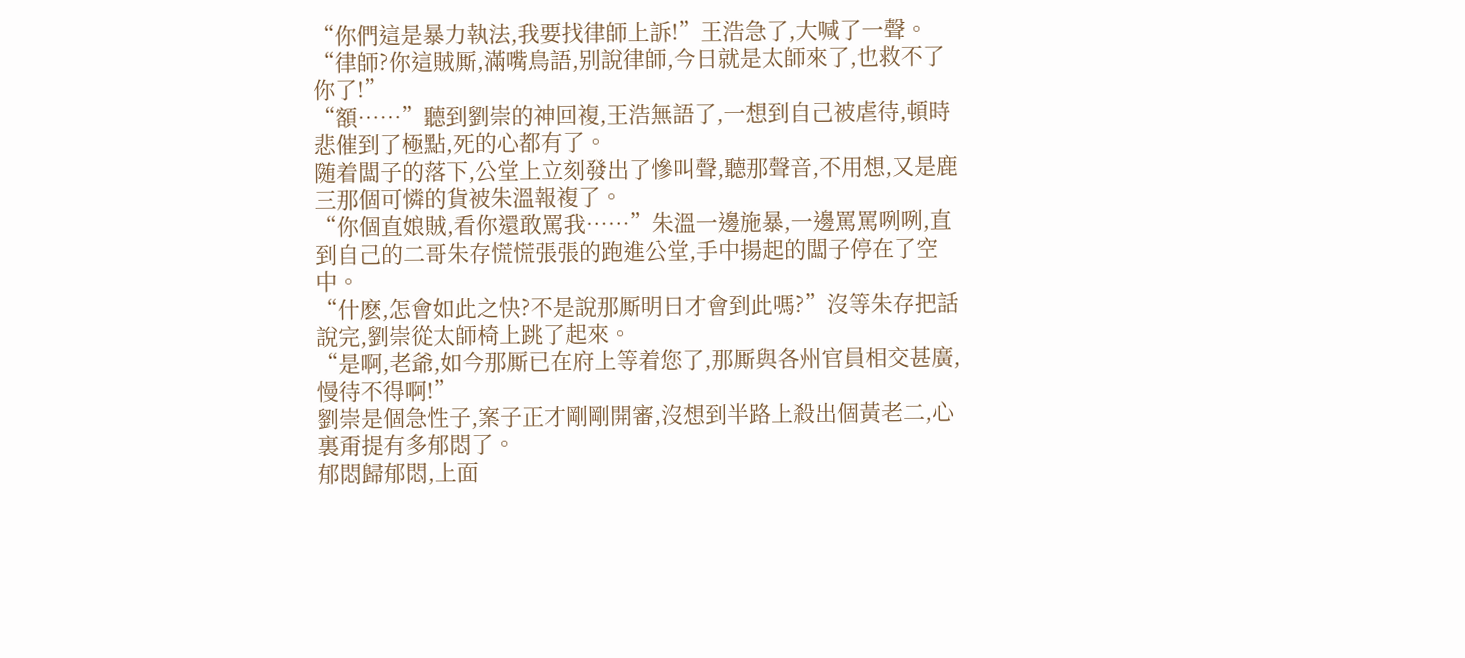“你們這是暴力執法,我要找律師上訴!”王浩急了,大喊了一聲。
“律師?你這賊厮,滿嘴鳥語,别說律師,今日就是太師來了,也救不了你了!”
“額……”聽到劉崇的神回複,王浩無語了,一想到自己被虐待,頓時悲催到了極點,死的心都有了。
随着闆子的落下,公堂上立刻發出了慘叫聲,聽那聲音,不用想,又是鹿三那個可憐的貨被朱溫報複了。
“你個直娘賊,看你還敢罵我……”朱溫一邊施暴,一邊罵罵咧咧,直到自己的二哥朱存慌慌張張的跑進公堂,手中揚起的闆子停在了空中。
“什麽,怎會如此之快?不是說那厮明日才會到此嗎?”沒等朱存把話說完,劉崇從太師椅上跳了起來。
“是啊,老爺,如今那厮已在府上等着您了,那厮與各州官員相交甚廣,慢待不得啊!”
劉崇是個急性子,案子正才剛剛開審,沒想到半路上殺出個黃老二,心裏甭提有多郁悶了。
郁悶歸郁悶,上面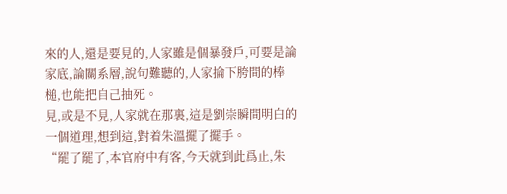來的人,還是要見的,人家雖是個暴發戶,可要是論家底,論關系層,說句難聽的,人家掄下胯間的棒槌,也能把自己抽死。
見,或是不見,人家就在那裏,這是劉崇瞬間明白的一個道理,想到這,對着朱溫擺了擺手。
“罷了罷了,本官府中有客,今天就到此爲止,朱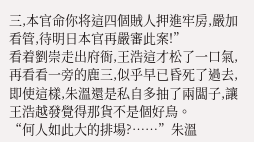三,本官命你将這四個賊人押進牢房,嚴加看管,待明日本官再嚴審此案!”
看着劉崇走出府衙,王浩這才松了一口氣,再看看一旁的鹿三,似乎早已昏死了過去,即使這樣,朱溫還是私自多抽了兩闆子,讓王浩越發覺得那貨不是個好鳥。
“何人如此大的排場?……”朱溫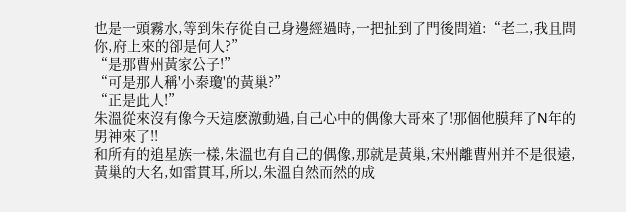也是一頭霧水,等到朱存從自己身邊經過時,一把扯到了門後問道:“老二,我且問你,府上來的卻是何人?”
“是那曹州黃家公子!”
“可是那人稱'小秦瓊'的黃巢?”
“正是此人!”
朱溫從來沒有像今天這麽激動過,自己心中的偶像大哥來了!那個他膜拜了N年的男神來了!!
和所有的追星族一樣,朱溫也有自己的偶像,那就是黃巢,宋州離曹州并不是很遠,黃巢的大名,如雷貫耳,所以,朱溫自然而然的成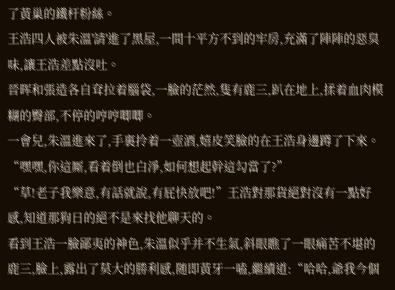了黃巢的鐵杆粉絲。
王浩四人被朱溫'請'進了黑屋,一間十平方不到的牢房,充滿了陣陣的惡臭味,讓王浩差點沒吐。
晉晖和張造各自耷拉着腦袋,一臉的茫然,隻有鹿三,趴在地上,揉着血肉模糊的臀部,不停的哼哼唧唧。
一會兒,朱溫進來了,手裏拎着一壺酒,嬉皮笑臉的在王浩身邊蹲了下來。
“嘿嘿,你這厮,看着倒也白淨,如何想起幹這勾當了?”
“草!老子我樂意,有話就說,有屁快放吧!”王浩對那貨絕對沒有一點好感,知道那狗日的絕不是來找他聊天的。
看到王浩一臉鄙夷的神色,朱溫似乎并不生氣,斜眼瞧了一眼痛苦不堪的鹿三,臉上,露出了莫大的勝利感,随即黃牙一嗑,繼續道:“哈哈,爺我今個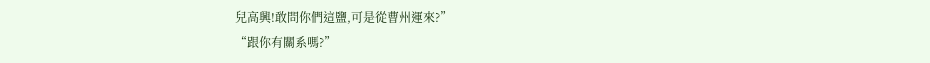兒高興!敢問你們這鹽,可是從曹州運來?”
“跟你有關系嗎?”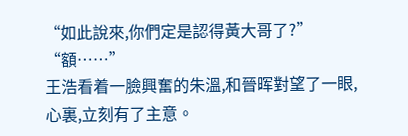“如此說來,你們定是認得黃大哥了?”
“額……”
王浩看着一臉興奮的朱溫,和晉晖對望了一眼,心裏,立刻有了主意。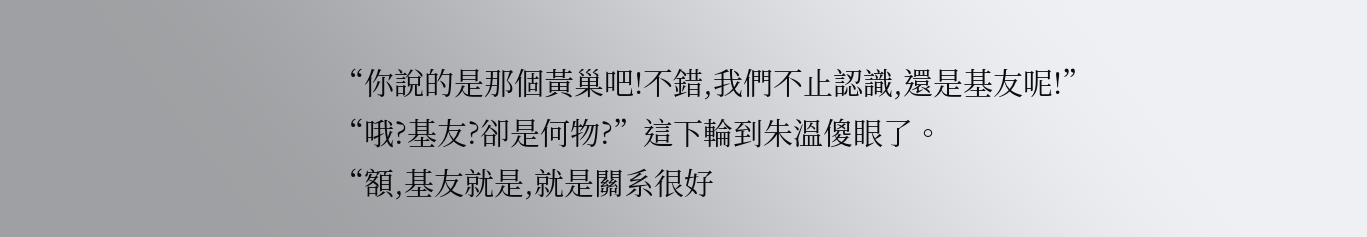“你說的是那個黃巢吧!不錯,我們不止認識,還是基友呢!”
“哦?基友?卻是何物?”這下輪到朱溫傻眼了。
“額,基友就是,就是關系很好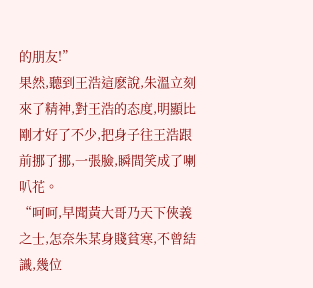的朋友!”
果然,聽到王浩這麽說,朱溫立刻來了精神,對王浩的态度,明顯比剛才好了不少,把身子往王浩跟前挪了挪,一張臉,瞬間笑成了喇叭花。
“呵呵,早聞黃大哥乃天下俠義之士,怎奈朱某身賤貧寒,不曾結識,幾位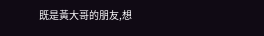既是黃大哥的朋友,想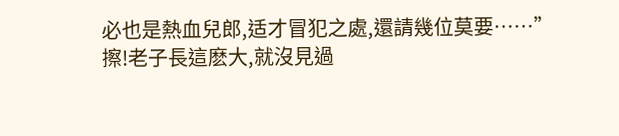必也是熱血兒郎,适才冒犯之處,還請幾位莫要……”
擦!老子長這麽大,就沒見過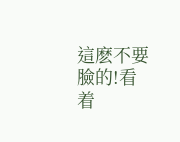這麽不要臉的!看着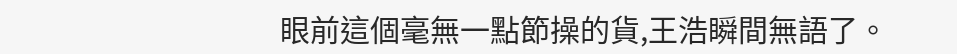眼前這個毫無一點節操的貨,王浩瞬間無語了。